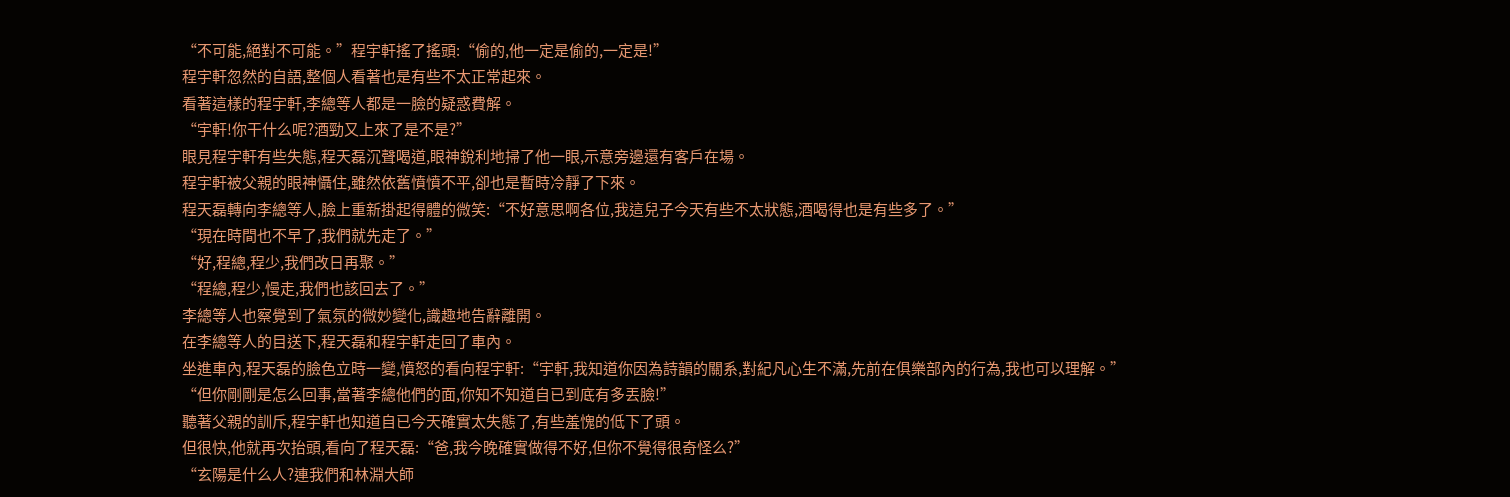“不可能,絕對不可能。”程宇軒搖了搖頭:“偷的,他一定是偷的,一定是!”
程宇軒忽然的自語,整個人看著也是有些不太正常起來。
看著這樣的程宇軒,李總等人都是一臉的疑惑費解。
“宇軒!你干什么呢?酒勁又上來了是不是?”
眼見程宇軒有些失態,程天磊沉聲喝道,眼神銳利地掃了他一眼,示意旁邊還有客戶在場。
程宇軒被父親的眼神懾住,雖然依舊憤憤不平,卻也是暫時冷靜了下來。
程天磊轉向李總等人,臉上重新掛起得體的微笑:“不好意思啊各位,我這兒子今天有些不太狀態,酒喝得也是有些多了。”
“現在時間也不早了,我們就先走了。”
“好,程總,程少,我們改日再聚。”
“程總,程少,慢走,我們也該回去了。”
李總等人也察覺到了氣氛的微妙變化,識趣地告辭離開。
在李總等人的目送下,程天磊和程宇軒走回了車內。
坐進車內,程天磊的臉色立時一變,憤怒的看向程宇軒:“宇軒,我知道你因為詩韻的關系,對紀凡心生不滿,先前在俱樂部內的行為,我也可以理解。”
“但你剛剛是怎么回事,當著李總他們的面,你知不知道自已到底有多丟臉!”
聽著父親的訓斥,程宇軒也知道自已今天確實太失態了,有些羞愧的低下了頭。
但很快,他就再次抬頭,看向了程天磊:“爸,我今晚確實做得不好,但你不覺得很奇怪么?”
“玄陽是什么人?連我們和林淵大師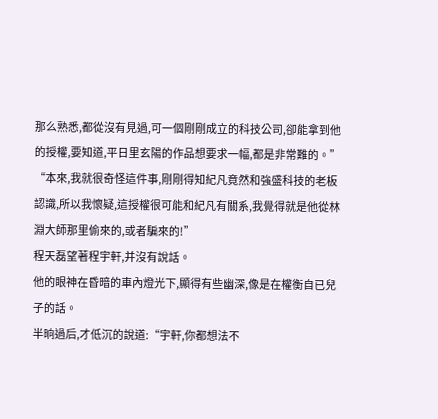那么熟悉,都從沒有見過,可一個剛剛成立的科技公司,卻能拿到他的授權,要知道,平日里玄陽的作品想要求一幅,都是非常難的。”
“本來,我就很奇怪這件事,剛剛得知紀凡竟然和強盛科技的老板認識,所以我懷疑,這授權很可能和紀凡有關系,我覺得就是他從林淵大師那里偷來的,或者騙來的!”
程天磊望著程宇軒,并沒有說話。
他的眼神在昏暗的車內燈光下,顯得有些幽深,像是在權衡自已兒子的話。
半晌過后,才低沉的說道:“宇軒,你都想法不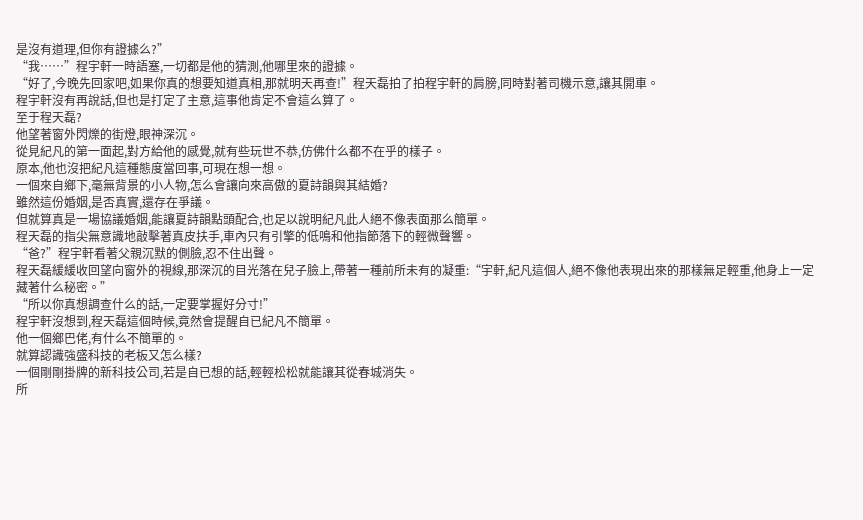是沒有道理,但你有證據么?”
“我……”程宇軒一時語塞,一切都是他的猜測,他哪里來的證據。
“好了,今晚先回家吧,如果你真的想要知道真相,那就明天再查!”程天磊拍了拍程宇軒的肩膀,同時對著司機示意,讓其開車。
程宇軒沒有再說話,但也是打定了主意,這事他肯定不會這么算了。
至于程天磊?
他望著窗外閃爍的街燈,眼神深沉。
從見紀凡的第一面起,對方給他的感覺,就有些玩世不恭,仿佛什么都不在乎的樣子。
原本,他也沒把紀凡這種態度當回事,可現在想一想。
一個來自鄉下,毫無背景的小人物,怎么會讓向來高傲的夏詩韻與其結婚?
雖然這份婚姻,是否真實,還存在爭議。
但就算真是一場協議婚姻,能讓夏詩韻點頭配合,也足以說明紀凡此人絕不像表面那么簡單。
程天磊的指尖無意識地敲擊著真皮扶手,車內只有引擎的低鳴和他指節落下的輕微聲響。
“爸?”程宇軒看著父親沉默的側臉,忍不住出聲。
程天磊緩緩收回望向窗外的視線,那深沉的目光落在兒子臉上,帶著一種前所未有的凝重:“宇軒,紀凡這個人,絕不像他表現出來的那樣無足輕重,他身上一定藏著什么秘密。”
“所以你真想調查什么的話,一定要掌握好分寸!”
程宇軒沒想到,程天磊這個時候,竟然會提醒自已紀凡不簡單。
他一個鄉巴佬,有什么不簡單的。
就算認識強盛科技的老板又怎么樣?
一個剛剛掛牌的新科技公司,若是自已想的話,輕輕松松就能讓其從春城消失。
所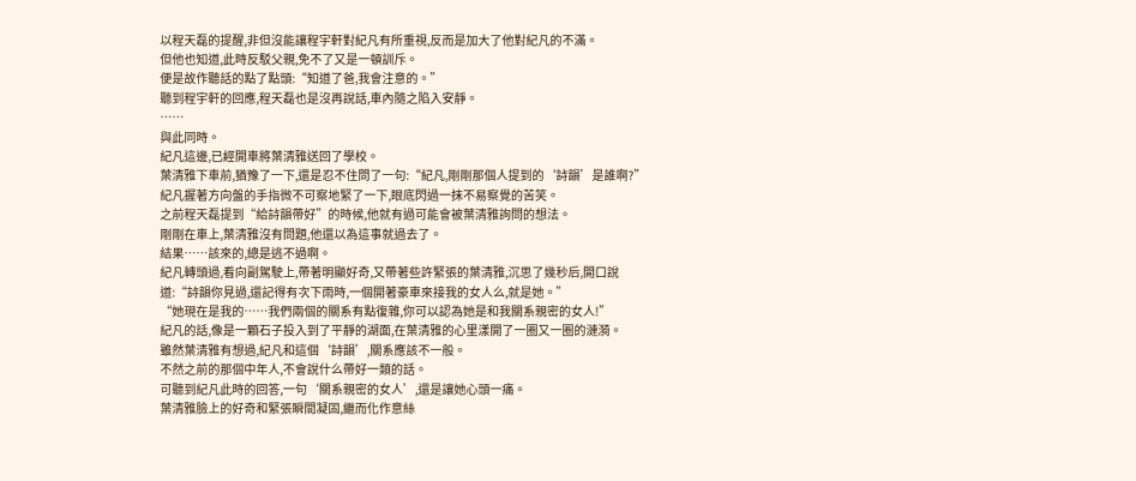以程天磊的提醒,非但沒能讓程宇軒對紀凡有所重視,反而是加大了他對紀凡的不滿。
但他也知道,此時反駁父親,免不了又是一頓訓斥。
便是故作聽話的點了點頭:“知道了爸,我會注意的。”
聽到程宇軒的回應,程天磊也是沒再說話,車內隨之陷入安靜。
……
與此同時。
紀凡這邊,已經開車將葉清雅送回了學校。
葉清雅下車前,猶豫了一下,還是忍不住問了一句:“紀凡,剛剛那個人提到的‘詩韻’是誰啊?”
紀凡握著方向盤的手指微不可察地緊了一下,眼底閃過一抹不易察覺的苦笑。
之前程天磊提到“給詩韻帶好”的時候,他就有過可能會被葉清雅詢問的想法。
剛剛在車上,葉清雅沒有問題,他還以為這事就過去了。
結果……該來的,總是逃不過啊。
紀凡轉頭過,看向副駕駛上,帶著明顯好奇,又帶著些許緊張的葉清雅,沉思了幾秒后,開口說道:“詩韻你見過,還記得有次下雨時,一個開著豪車來接我的女人么,就是她。”
“她現在是我的……我們兩個的關系有點復雜,你可以認為她是和我關系親密的女人!”
紀凡的話,像是一顆石子投入到了平靜的湖面,在葉清雅的心里漾開了一圈又一圈的漣漪。
雖然葉清雅有想過,紀凡和這個‘詩韻’,關系應該不一般。
不然之前的那個中年人,不會說什么帶好一類的話。
可聽到紀凡此時的回答,一句‘關系親密的女人’,還是讓她心頭一痛。
葉清雅臉上的好奇和緊張瞬間凝固,繼而化作意絲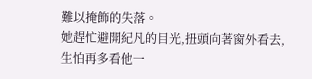難以掩飾的失落。
她趕忙避開紀凡的目光,扭頭向著窗外看去,生怕再多看他一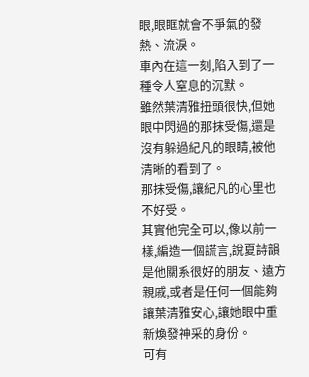眼,眼眶就會不爭氣的發熱、流淚。
車內在這一刻,陷入到了一種令人窒息的沉默。
雖然葉清雅扭頭很快,但她眼中閃過的那抹受傷,還是沒有躲過紀凡的眼睛,被他清晰的看到了。
那抹受傷,讓紀凡的心里也不好受。
其實他完全可以,像以前一樣,編造一個謊言,說夏詩韻是他關系很好的朋友、遠方親戚,或者是任何一個能夠讓葉清雅安心,讓她眼中重新煥發神采的身份。
可有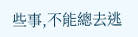些事,不能總去逃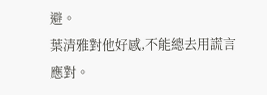避。
葉清雅對他好感,不能總去用謊言應對。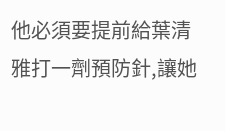他必須要提前給葉清雅打一劑預防針,讓她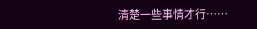清楚一些事情才行……